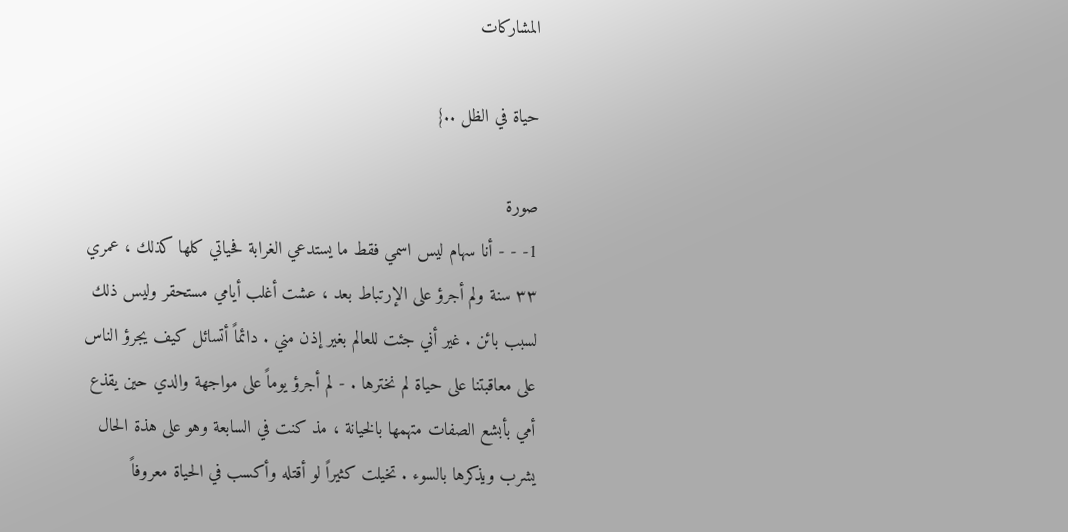المشاركات

حياة في الظل ..}

صورة
1- - - أنا سهام ليس اسمي فقط ما يستدعي الغرابة فحياتي كلها كذلك ، عمري ٣٣ سنة ولم أجرؤ على الإرتباط بعد ، عشت أغلب أيامي مستحقر وليس ذلك لسبب بائن . غير أني جئت للعالم بغير إذن مني . دائماً أتسائل كيف يجرؤ الناس على معاقبتنا على حياة لم نخترها . - لم أجرؤ يوماً على مواجهة والدي حين يقذع أمي بأبشع الصفات متهمها بالخيانة ، مذ كنت في السابعة وهو على هذة الحال يشرب ويذكرها بالسوء . تخيلت كثيراً لو أقتله وأكسب في الحياة معروفاً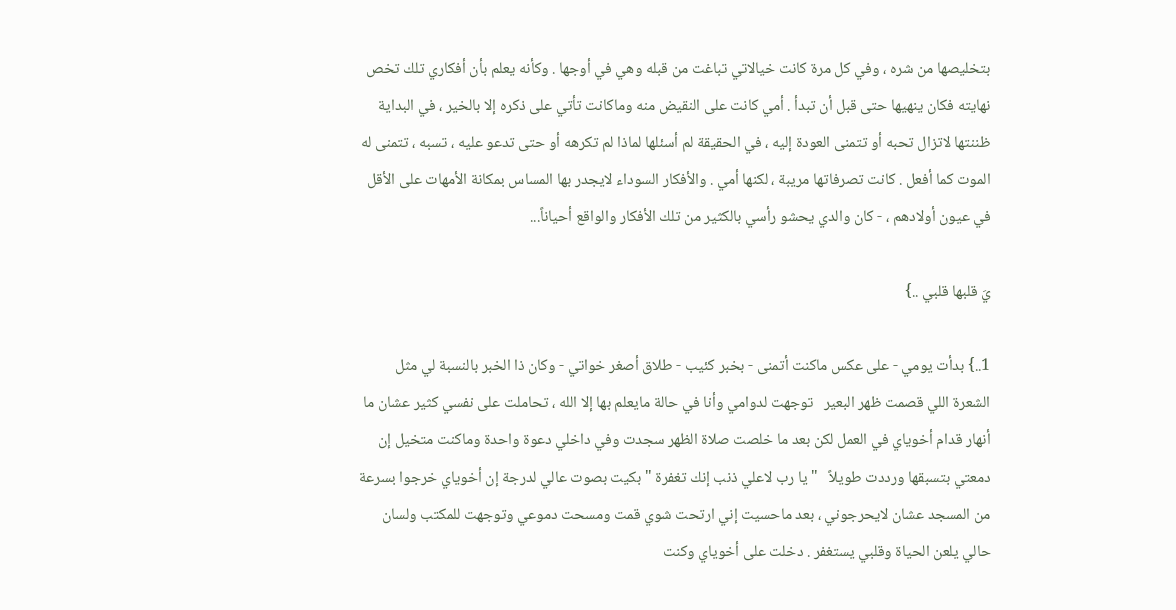بتخليصها من شره ، وفي كل مرة كانت خيالاتي تباغت من قبله وهي في أوجها . وكأنه يعلم بأن أفكاري تلك تخص نهايته فكان ينهيها حتى قبل أن تبدأ . أمي كانت على النقيض منه وماكانت تأتي على ذكره إلا بالخير ، في البداية ظننتها لاتزال تحبه أو تتمنى العودة إليه ، في الحقيقة لم أسئلها لماذا لم تكرهه أو حتى تدعو عليه ، تسبه ، تتمنى له الموت كما أفعل . كانت تصرفاتها مريبة ، لكنها أمي . والأفكار السوداء لايجدر بها المساس بمكانة الأمهات على الأقل في عيون أولادهم ، - كان والدي يحشو رأسي بالكثير من تلك الأفكار والواقع أحياناً...

يَ قلبها قلبي ..}

1..} بدأت يومي - على عكس ماكنت أتمنى - بخبر كئيب - طلاق أصغر خواتي - وكان ذا الخبر بالنسبة لي مثل الشعرة اللي قصمت ظهر البعير   توجهت لدوامي وأنا في حالة مايعلم بها إلا الله ، تحاملت على نفسي كثير عشان ما أنهار قدام أخوياي في العمل لكن بعد ما خلصت صلاة الظهر سجدت وفي داخلي دعوة واحدة وماكنت متخيل إن دمعتي بتسبقها ورددت طويلاً   " يا رب لاعلي ذنب إنك تغفرة " بكيت بصوت عالي لدرجة إن أخوياي خرجوا بسرعة من المسجد عشان لايحرجوني ، بعد ماحسيت إني ارتحت شوي قمت ومسحت دموعي وتوجهت للمكتب ولسان حالي يلعن الحياة وقلبي يستغفر . دخلت على أخوياي وكنت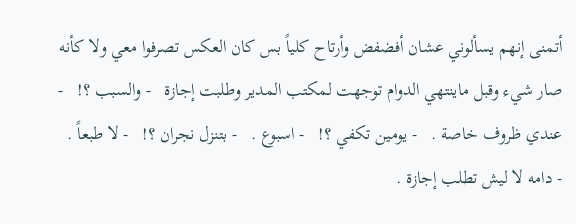أتمنى إنهم يسألوني عشان أفضفض وأرتاح كلياً بس كان العكس تصرفوا معي ولا كأنه صار شيء وقبل ماينتهي الدوام توجهت لمكتب المدير وطلبت إجازة   - والسبب ؟!   - عندي ظروف خاصة .   - يومين تكفي ؟!   - اسبوع .   - بتنزل نجران ؟!   - لا طبعاً .   - دامه لا ليش تطلب إجازة .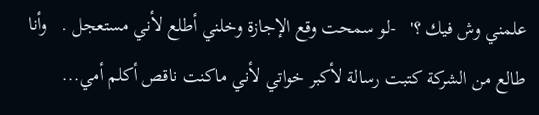علمني وش فيك ؟'   -لو سمحت وقع الإجازة وخلني أطلع لأني مستعجل .   وأنا طالع من الشركة كتبت رسالة لأكبر خواتي لأني ماكنت ناقص أكلم أمي...